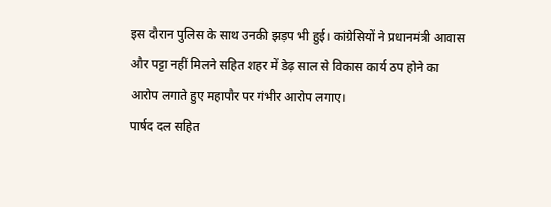इस दौरान पुलिस के साथ उनकी झड़प भी हुई। कांग्रेसियों ने प्रधानमंत्री आवास और पट्टा नहीं मिलने सहित शहर में डेढ़ साल से विकास कार्य ठप होने का आरोप लगाते हुए महापौर पर गंभीर आरोप लगाए।
पार्षद दल सहित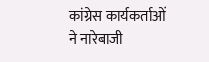कांग्रेस कार्यकर्ताओं ने नारेबाजी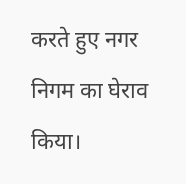करते हुए नगर निगम का घेराव किया।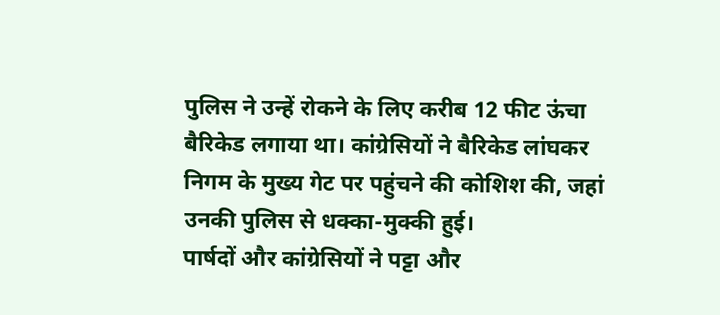पुलिस ने उन्हें रोकने के लिए करीब 12 फीट ऊंचा बैरिकेड लगाया था। कांग्रेसियों ने बैरिकेड लांघकर निगम के मुख्य गेट पर पहुंचने की कोशिश की, जहां उनकी पुलिस से धक्का-मुक्की हुई।
पार्षदों और कांग्रेसियों ने पट्टा और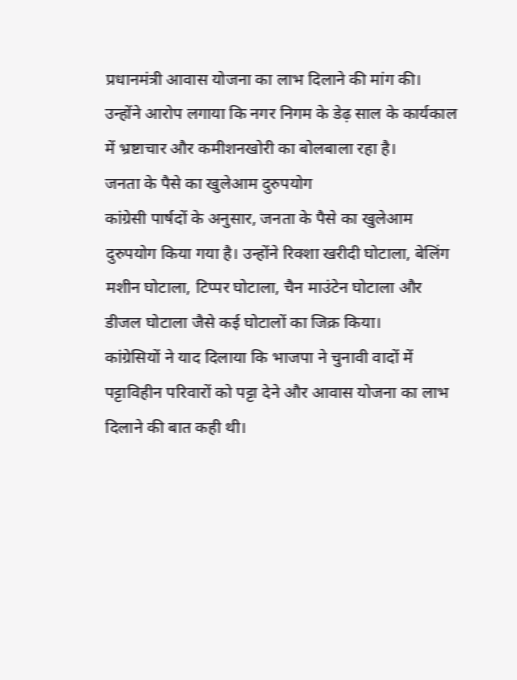प्रधानमंत्री आवास योजना का लाभ दिलाने की मांग की। उन्होंने आरोप लगाया कि नगर निगम के डेढ़ साल के कार्यकाल में भ्रष्टाचार और कमीशनखोरी का बोलबाला रहा है।
जनता के पैसे का खुलेआम दुरुपयोग
कांग्रेसी पार्षदों के अनुसार, जनता के पैसे का खुलेआम दुरुपयोग किया गया है। उन्होंने रिक्शा खरीदी घोटाला, बेलिंग मशीन घोटाला, टिप्पर घोटाला, चैन माउंटेन घोटाला और डीजल घोटाला जैसे कई घोटालों का जिक्र किया।
कांग्रेसियों ने याद दिलाया कि भाजपा ने चुनावी वादों में पट्टाविहीन परिवारों को पट्टा देने और आवास योजना का लाभ दिलाने की बात कही थी।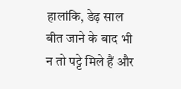हालांकि, डेढ़ साल बीत जाने के बाद भी न तो पट्टे मिले हैं और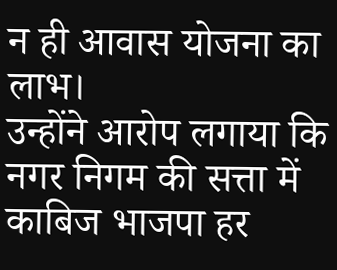न ही आवास योजना का लाभ।
उन्होंने आरोप लगाया कि नगर निगम की सत्ता में काबिज भाजपा हर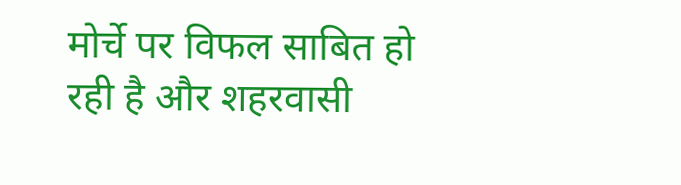मोर्चे पर विफल साबित हो रही है और शहरवासी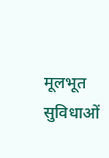मूलभूत सुविधाओं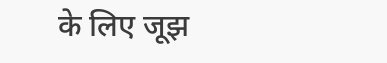के लिए जूझ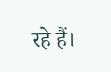रहे हैं।